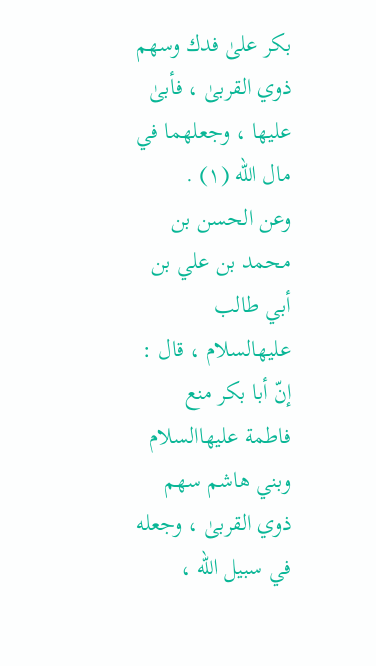بكر علىٰ فدك وسهم ذوي القربىٰ ، فأبىٰ عليها ، وجعلهما في مال الله (١) .
وعن الحسن بن محمد بن علي بن أبي طالب عليهالسلام ، قال : إنّ أبا بكر منع فاطمة عليهاالسلام وبني هاشم سهم ذوي القربىٰ ، وجعله في سبيل الله ،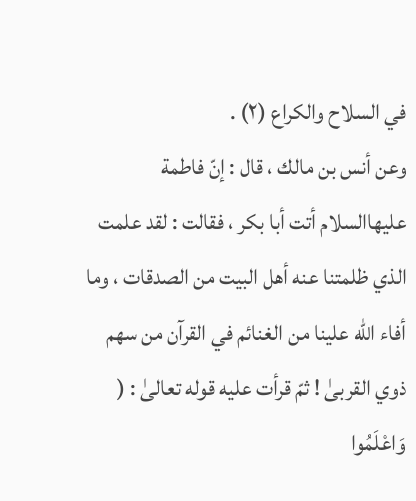في السلاح والكراع (٢) .
وعن أنس بن مالك ، قال : إنّ فاطمة عليهاالسلام أتت أبا بكر ، فقالت : لقد علمت الذي ظلمتنا عنه أهل البيت من الصدقات ، وما أفاء الله علينا من الغنائم في القرآن من سهم ذوي القربىٰ ! ثمّ قرأت عليه قوله تعالىٰ : ( وَاعْلَمُوا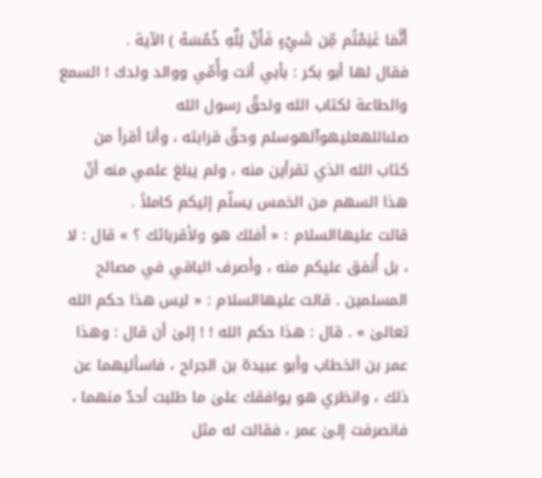أَنَّمَا غَنِمْتُم مِّن شَيْءٍ فَأَنَّ لِلَّهِ خُمُسَهُ ) الآية .
فقال لها أبو بكر : بأبي أنت وأُمّي ووالد ولدك ! السمع والطاعة لكتاب الله ولحقّ رسول الله صلىاللهعليهوآلهوسلم وحقّ قرابته ، وأنا أقرأ من كتاب الله الذي تقرأين منه ، ولم يبلغ علمي منه أنّ هذا السهم من الخمس يسلّم إليكم كاملاً .
قالت عليهاالسلام : « أفلك هو ولأقربائك ؟ » قال : لا ، بل أُنفق عليكم منه ، وأصرف الباقي في مصالح المسلمين . قالت عليهاالسلام : « ليس هذا حكم الله تعالىٰ » . قال : هذا حكم الله ! ! إلىٰ أن قال : وهذا عمر بن الخطاب وأبو عبيدة بن الجراح ، فاسأليهما عن ذلك ، وانظري هو يوافقك علىٰ ما طلبت أحدٌ منهما ، فانصرفت إلىٰ عمر ، فقالت له مثل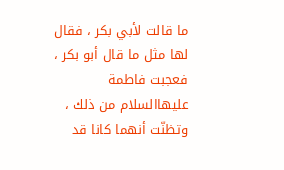ما قالت لأبي بكر ، فقال لها مثل ما قال أبو بكر ، فعجبت فاطمة عليهاالسلام من ذلك ، وتظنّت أنهما كانا قد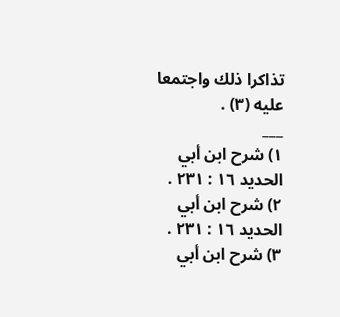تذاكرا ذلك واجتمعا عليه (٣) .
___
١) شرح ابن أبي الحديد ١٦ : ٢٣١ .
٢) شرح ابن أبي الحديد ١٦ : ٢٣١ .
٣) شرح ابن أبي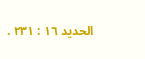الحديد ١٦ : ٢٣١ .